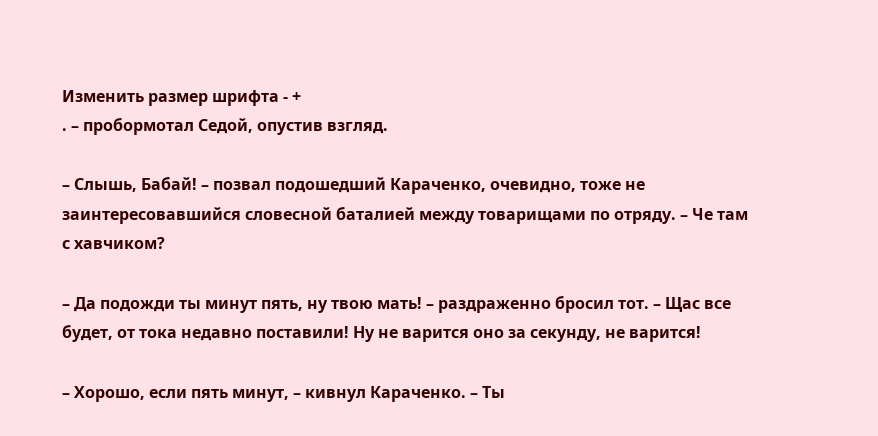Изменить размер шрифта - +
. – пробормотал Седой, опустив взгляд.

– Слышь, Бабай! – позвал подошедший Караченко, очевидно, тоже не заинтересовавшийся словесной баталией между товарищами по отряду. – Че там с хавчиком?

– Да подожди ты минут пять, ну твою мать! – раздраженно бросил тот. – Щас все будет, от тока недавно поставили! Ну не варится оно за секунду, не варится!

– Хорошо, если пять минут, – кивнул Караченко. – Ты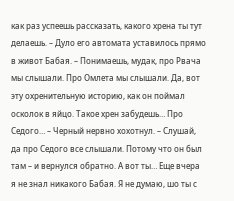как раз успеешь рассказать, какого хрена ты тут делаешь. – Дуло его автомата уставилось прямо в живот Бабая. – Понимаешь, мудак, про Рвача мы слышали. Про Омлета мы слышали. Да, вот эту охренительную историю, как он поймал осколок в яйцо. Такое хрен забудешь… Про Седого… – Черный нервно хохотнул. – Слушай, да про Седого все слышали. Потому что он был там – и вернулся обратно. А вот ты… Еще вчера я не знал никакого Бабая. Я не думаю, шо ты с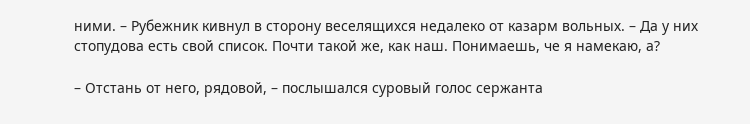ними. – Рубежник кивнул в сторону веселящихся недалеко от казарм вольных. – Да у них стопудова есть свой список. Почти такой же, как наш. Понимаешь, че я намекаю, а?

– Отстань от него, рядовой, – послышался суровый голос сержанта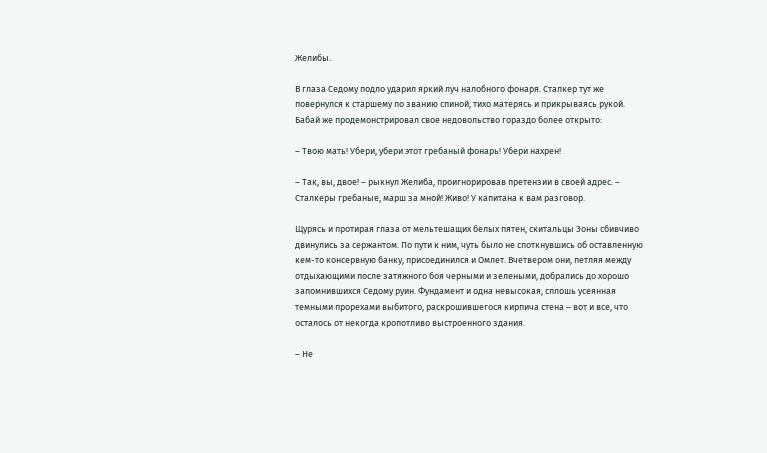Желибы.

В глаза Седому подло ударил яркий луч налобного фонаря. Сталкер тут же повернулся к старшему по званию спиной, тихо матерясь и прикрываясь рукой. Бабай же продемонстрировал свое недовольство гораздо более открыто:

– Твою мать! Убери, убери этот гребаный фонарь! Убери нахрен!

– Так, вы, двое! – рыкнул Желиба, проигнорировав претензии в своей адрес. – Сталкеры гребаные, марш за мной! Живо! У капитана к вам разговор.

Щурясь и протирая глаза от мельтешащих белых пятен, скитальцы Зоны сбивчиво двинулись за сержантом. По пути к ним, чуть было не споткнувшись об оставленную кем-то консервную банку, присоединился и Омлет. Вчетвером они, петляя между отдыхающими после затяжного боя черными и зелеными, добрались до хорошо запомнившихся Седому руин. Фундамент и одна невысокая, сплошь усеянная темными прорехами выбитого, раскрошившегося кирпича стена – вот и все, что осталось от некогда кропотливо выстроенного здания.

– Не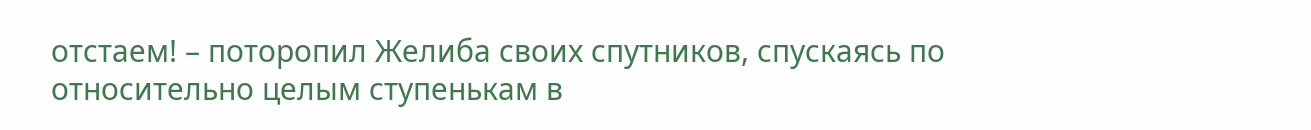отстаем! – поторопил Желиба своих спутников, спускаясь по относительно целым ступенькам в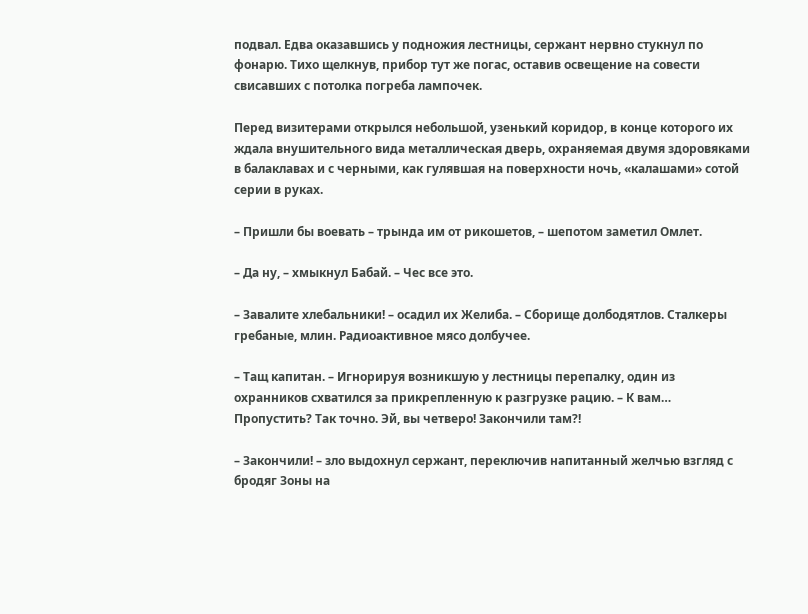подвал. Едва оказавшись у подножия лестницы, сержант нервно стукнул по фонарю. Тихо щелкнув, прибор тут же погас, оставив освещение на совести свисавших с потолка погреба лампочек.

Перед визитерами открылся небольшой, узенький коридор, в конце которого их ждала внушительного вида металлическая дверь, охраняемая двумя здоровяками в балаклавах и с черными, как гулявшая на поверхности ночь, «калашами» сотой серии в руках.

– Пришли бы воевать – трында им от рикошетов, – шепотом заметил Омлет.

– Да ну, – хмыкнул Бабай. – Чес все это.

– Завалите хлебальники! – осадил их Желиба. – Сборище долбодятлов. Сталкеры гребаные, млин. Радиоактивное мясо долбучее.

– Тащ капитан. – Игнорируя возникшую у лестницы перепалку, один из охранников схватился за прикрепленную к разгрузке рацию. – К вам… Пропустить? Так точно. Эй, вы четверо! Закончили там?!

– Закончили! – зло выдохнул сержант, переключив напитанный желчью взгляд с бродяг Зоны на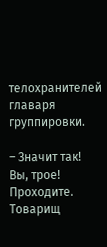телохранителей главаря группировки.

– Значит так! Вы, трое! Проходите. Товарищ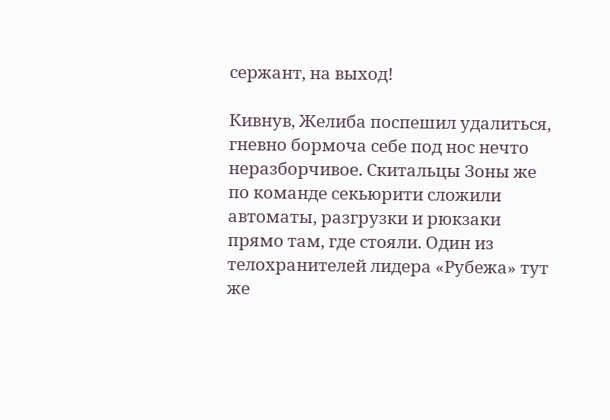сержант, на выход!

Кивнув, Желиба поспешил удалиться, гневно бормоча себе под нос нечто неразборчивое. Скитальцы Зоны же по команде секьюрити сложили автоматы, разгрузки и рюкзаки прямо там, где стояли. Один из телохранителей лидера «Рубежа» тут же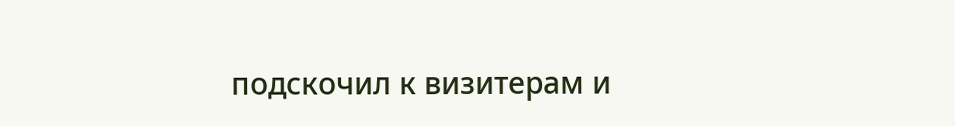подскочил к визитерам и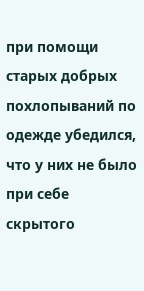при помощи старых добрых похлопываний по одежде убедился, что у них не было при себе скрытого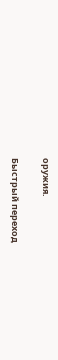оружия.

Быстрый переход